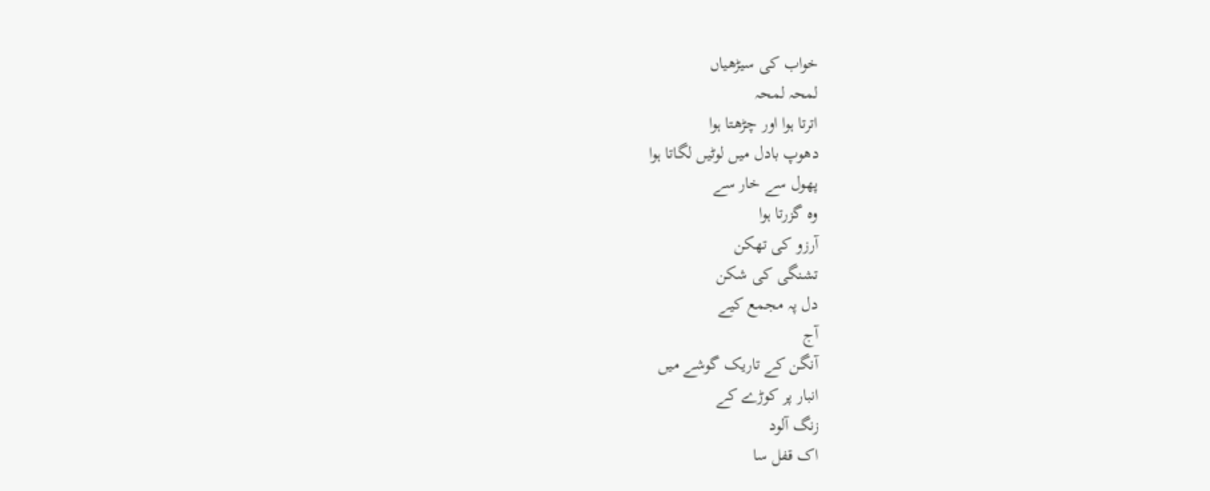خواب کی سیڑھیاں
لمحہ لمحہ
اترتا ہوا اور چڑھتا ہوا
دھوپ بادل میں لوٹیں لگاتا ہوا
پھول سے خار سے
وہ گزرتا ہوا
آرزو کی تھکن
تشنگی کی شکن
دل پہ مجمع کیے
آج
آنگن کے تاریک گوشے میں
انبار پر کوڑے کے
زنگ آلود
اک قفل سا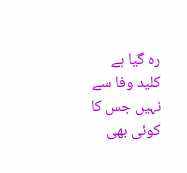رہ گیا ہے
کلید وفا سے
نہیں جس کا
کوئی بھی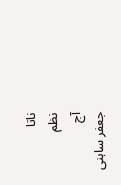ناتا
نظم
آج
جعفر ساہنی